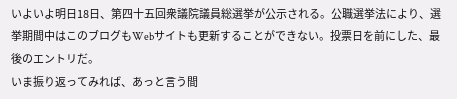いよいよ明日18日、第四十五回衆議院議員総選挙が公示される。公職選挙法により、選挙期間中はこのブログもWebサイトも更新することができない。投票日を前にした、最後のエントリだ。
いま振り返ってみれば、あっと言う間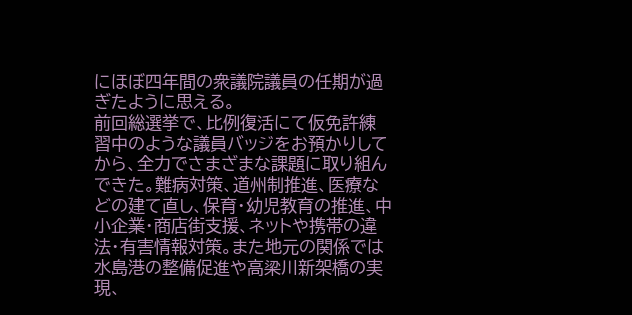にほぼ四年間の衆議院議員の任期が過ぎたように思える。
前回総選挙で、比例復活にて仮免許練習中のような議員バッジをお預かりしてから、全力でさまざまな課題に取り組んできた。難病対策、道州制推進、医療などの建て直し、保育・幼児教育の推進、中小企業・商店街支援、ネットや携帯の違法・有害情報対策。また地元の関係では水島港の整備促進や高梁川新架橋の実現、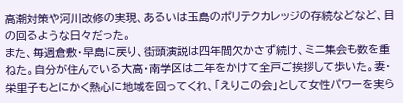高潮対策や河川改修の実現、あるいは玉島のポリテクカレッジの存続などなど、目の回るような日々だった。
また、毎週倉敷・早島に戻り、街頭演説は四年間欠かさず続け、ミニ集会も数を重ねた。自分が住んでいる大高・南学区は二年をかけて全戸ご挨拶して歩いた。妻・栄里子もとにかく熱心に地域を回ってくれ、「えりこの会」として女性パワーを実ら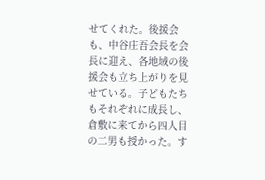せてくれた。後援会も、中谷庄吾会長を会長に迎え、各地域の後援会も立ち上がりを見せている。子どもたちもそれぞれに成長し、倉敷に来てから四人目の二男も授かった。す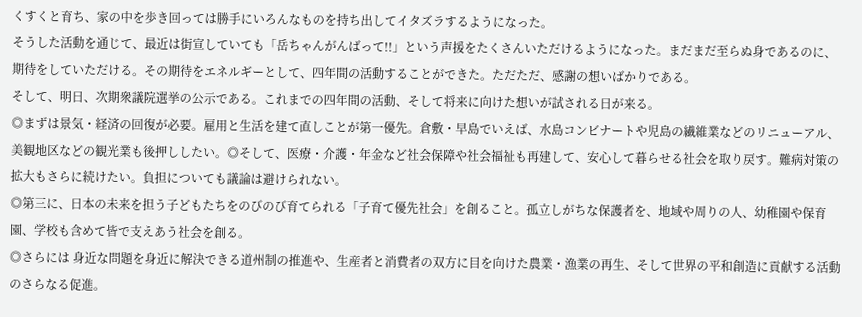くすくと育ち、家の中を歩き回っては勝手にいろんなものを持ち出してイタズラするようになった。
そうした活動を通じて、最近は街宣していても「岳ちゃんがんばって!!」という声援をたくさんいただけるようになった。まだまだ至らぬ身であるのに、期待をしていただける。その期待をエネルギーとして、四年間の活動することができた。ただただ、感謝の想いばかりである。
そして、明日、次期衆議院選挙の公示である。これまでの四年間の活動、そして将来に向けた想いが試される日が来る。
◎まずは景気・経済の回復が必要。雇用と生活を建て直しことが第一優先。倉敷・早島でいえば、水島コンビナートや児島の繊維業などのリニューアル、美観地区などの観光業も後押ししたい。◎そして、医療・介護・年金など社会保障や社会福祉も再建して、安心して暮らせる社会を取り戻す。難病対策の拡大もさらに続けたい。負担についても議論は避けられない。
◎第三に、日本の未来を担う子どもたちをのびのび育てられる「子育て優先社会」を創ること。孤立しがちな保護者を、地域や周りの人、幼稚園や保育園、学校も含めて皆で支えあう社会を創る。
◎さらには 身近な問題を身近に解決できる道州制の推進や、生産者と消費者の双方に目を向けた農業・漁業の再生、そして世界の平和創造に貢献する活動のさらなる促進。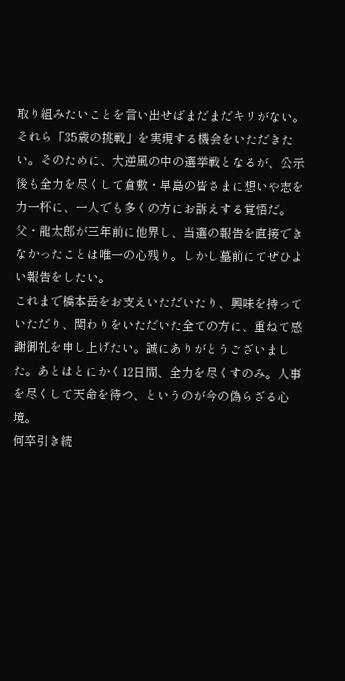取り組みたいことを言い出せばまだまだキリがない。それら「35歳の挑戦」を実現する機会をいただきたい。そのために、大逆風の中の選挙戦となるが、公示後も全力を尽くして倉敷・早島の皆さまに想いや志を力一杯に、一人でも多くの方にお訴えする覚悟だ。
父・龍太郎が三年前に他界し、当選の報告を直接できなかったことは唯一の心残り。しかし墓前にてぜひよい報告をしたい。
これまで橋本岳をお支えいただいたり、興味を持っていただり、関わりをいただいた全ての方に、重ねて感謝御礼を申し上げたい。誠にありがとうございました。あとはとにかく12日間、全力を尽くすのみ。人事を尽くして天命を待つ、というのが今の偽らざる心境。
何卒引き続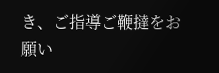き、ご指導ご鞭撻をお願い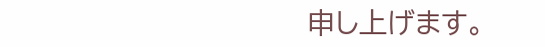申し上げます。